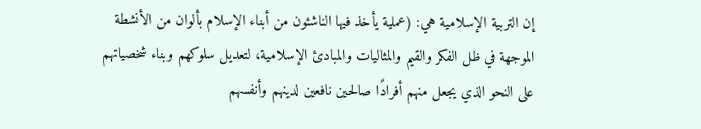إن التربية الإسلامية هي: (عملية يأخذ فيها الناشئون من أبناء الإسلام بألوان من الأنشطة الموجهة في ظل الفكر والقيم والمثاليات والمبادئ الإسلامية، لتعديل سلوكهم وبناء شخصياتهم على النحو الذي يجعل منهم أفرادًا صالحين نافعين لدينهم وأنفسهم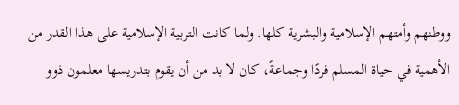ووطنهم وأمتهم الإسلامية والبشرية كلها. ولما كانت التربية الإسلامية على هذا القدر من الأهمية في حياة المسلم فردًا وجماعةً، كان لا بد من أن يقوم بتدريسها معلمون ذوو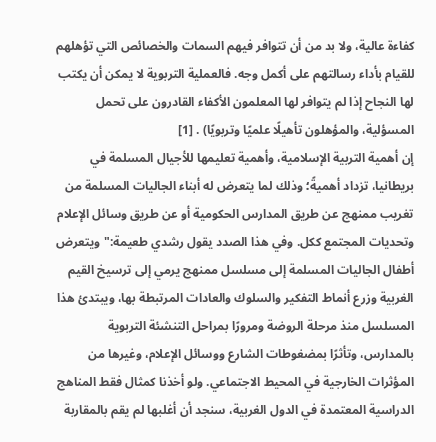كفاءة عالية، ولا بد من أن تتوافر فيهم السمات والخصائص التي تؤهلهم للقيام بأداء رسالتهم على أكمل وجه. فالعملية التربوية لا يمكن أن يكتب لها النجاح إذا لم يتوافر لها المعلمون الأكفاء القادرون على تحمل المسؤلية، والمؤهلون تأهيلًا علميًا وتربويًا) . [1]
إن أهمية التربية الإسلامية، وأهمية تعليمها للأجيال المسلمة في بريطانيا، تزداد أهميةً؛ وذلك لما يتعرض له أبناء الجاليات المسلمة من تغريب ممنهج عن طريق المدارس الحكومية أو عن طريق وسائل الإعلام وتحديات المجتمع ككل. وفي هذا الصدد يقول رشدي طعيمة:"ويتعرض أطفال الجاليات المسلمة إلى مسلسل ممنهج يرمي إلى ترسيخ القيم الغربية وزرع أنماط التفكير والسلوك والعادات المرتبطة بها، ويبتدئ هذا المسلسل منذ مرحلة الروضة ومرورًا بمراحل التنشئة التربوية بالمدارس، وتأثرًا بمضغوطات الشارع ووسائل الإعلام، وغيرها من المؤثرات الخارجية في المحيط الاجتماعي. ولو أخذنا كمثال فقط المناهج الدراسية المعتمدة في الدول الغربية، سنجد أن أغلبها لم يقم بالمقاربة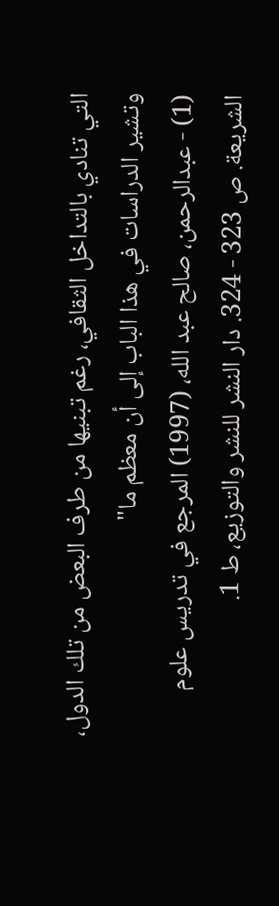التي تنادي بالتداخل الثقافي، رغم تبنيها من طرف البعض من تلك الدول، وتشير الدراسات في هذا الباب إلى أن معظم ما"
(1) - عبدالرحمن، صالح عبد الله، (1997) المرجع في تدريس علوم الشريعة. ص 323 - 324. دار النشر للنشر والتوزيع، ط 1.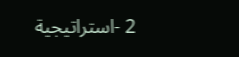2 -استراتيجية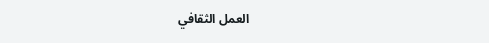العمل الثقافي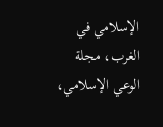الإسلامي في الغرب، مجلة الوعي الإسلامي،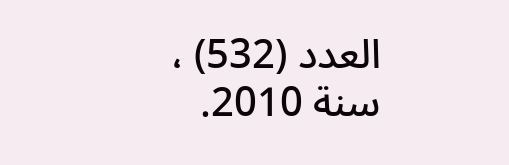العدد (532) ، سنة 2010.